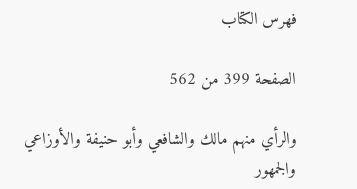فهرس الكتاب

الصفحة 399 من 562

والرأي منهم مالك والشافعي وأبو حنيفة والأوزاعي والجمهور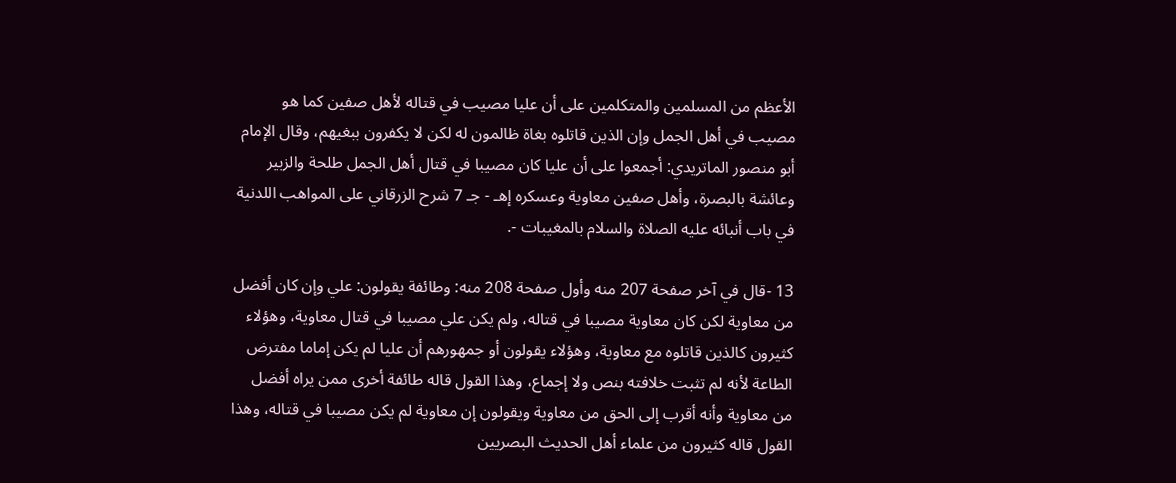الأعظم من المسلمين والمتكلمين على أن عليا مصيب في قتاله لأهل صفين كما هو مصيب في أهل الجمل وإن الذين قاتلوه بغاة ظالمون له لكن لا يكفرون ببغيهم، وقال الإمام أبو منصور الماتريدي: أجمعوا على أن عليا كان مصيبا في قتال أهل الجمل طلحة والزبير وعائشة بالبصرة، وأهل صفين معاوية وعسكره إهـ - جـ 7 شرح الزرقاني على المواهب اللدنية في باب أنبائه عليه الصلاة والسلام بالمغيبات -.

13 -قال في آخر صفحة 207 منه وأول صفحة 208 منه: وطائفة يقولون: علي وإن كان أفضل من معاوية لكن كان معاوية مصيبا في قتاله، ولم يكن علي مصيبا في قتال معاوية، وهؤلاء كثيرون كالذين قاتلوه مع معاوية، وهؤلاء يقولون أو جمهورهم أن عليا لم يكن إماما مفترض الطاعة لأنه لم تثبت خلافته بنص ولا إجماع، وهذا القول قاله طائفة أخرى ممن يراه أفضل من معاوية وأنه أقرب إلى الحق من معاوية ويقولون إن معاوية لم يكن مصيبا في قتاله، وهذا القول قاله كثيرون من علماء أهل الحديث البصريين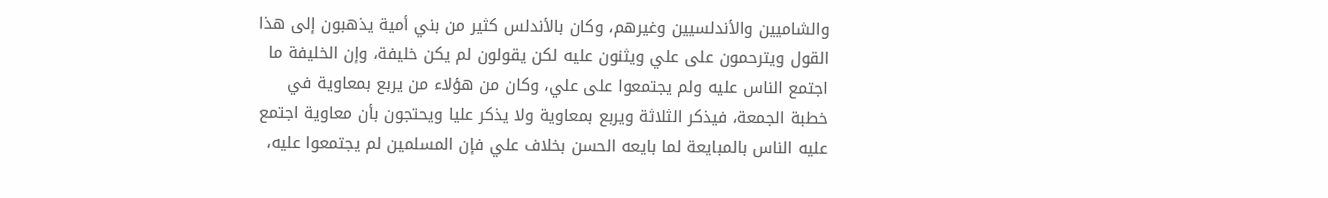والشاميين والأندلسيين وغيرهم، وكان بالأندلس كثير من بني أمية يذهبون إلى هذا القول ويترحمون على علي ويثنون عليه لكن يقولون لم يكن خليفة، وإن الخليفة ما اجتمع الناس عليه ولم يجتمعوا على علي، وكان من هؤلاء من يربع بمعاوية في خطبة الجمعة، فيذكر الثلاثة ويربع بمعاوية ولا يذكر عليا ويحتجون بأن معاوية اجتمع عليه الناس بالمبايعة لما بايعه الحسن بخلاف علي فإن المسلمين لم يجتمعوا عليه،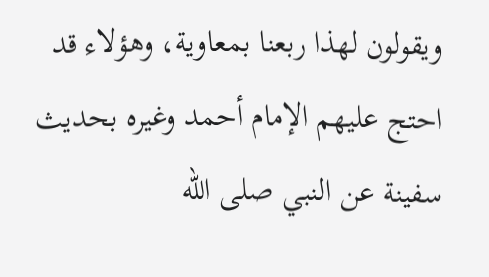ويقولون لهذا ربعنا بمعاوية، وهؤلاء قد احتج عليهم الإمام أحمد وغيره بحديث سفينة عن النبي صلى الله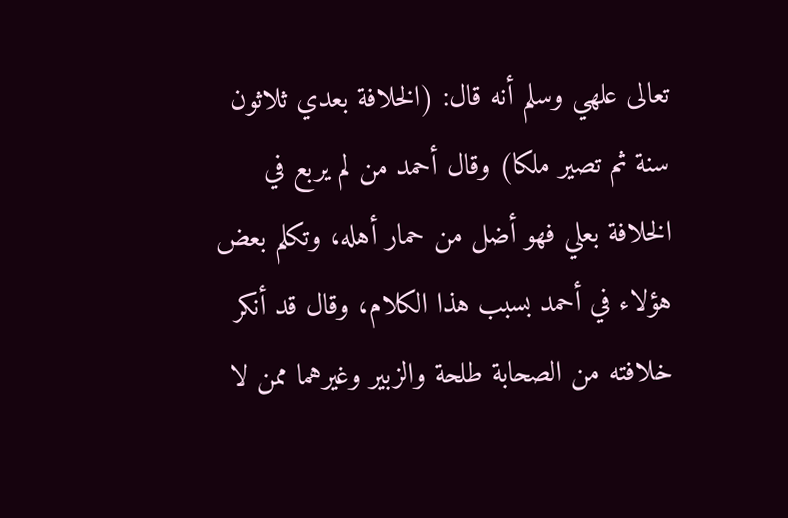تعالى علهي وسلم أنه قال: (الخلافة بعدي ثلاثون سنة ثم تصير ملكا) وقال أحمد من لم يربع في الخلافة بعلي فهو أضل من حمار أهله، وتكلم بعض هؤلاء في أحمد بسبب هذا الكلام، وقال قد أنكر خلافته من الصحابة طلحة والزبير وغيرهما ممن لا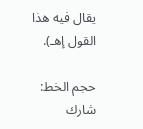يقال فيه هذا القول إهـ).

حجم الخط:
شارك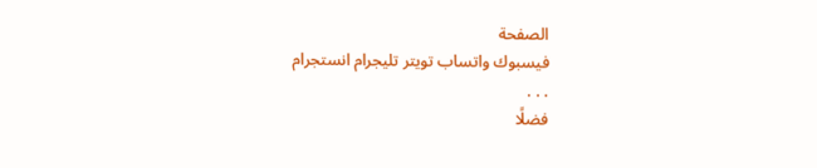الصفحة
فيسبوك واتساب تويتر تليجرام انستجرام
. . .
فضلًا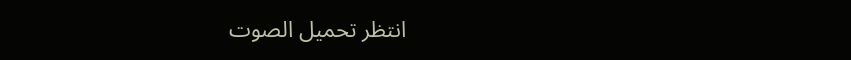انتظر تحميل الصوت